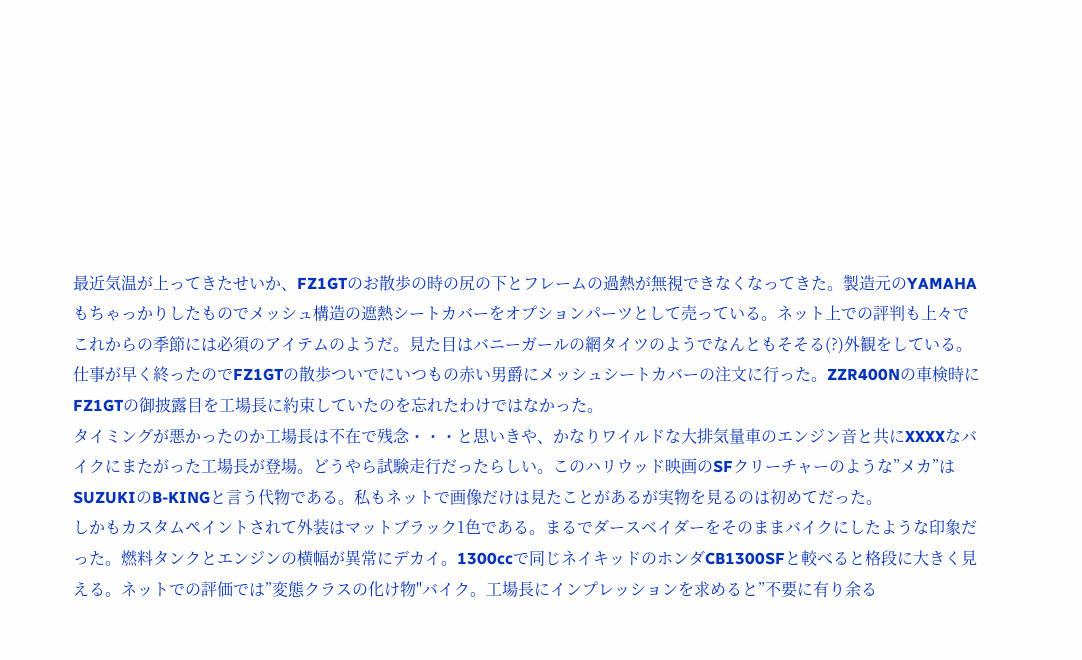最近気温が上ってきたせいか、FZ1GTのお散歩の時の尻の下とフレームの過熱が無視できなくなってきた。製造元のYAMAHAもちゃっかりしたものでメッシュ構造の遮熱シートカバーをオプションパーツとして売っている。ネット上での評判も上々でこれからの季節には必須のアイテムのようだ。見た目はバニーガールの網タイツのようでなんともそそる(?)外観をしている。
仕事が早く終ったのでFZ1GTの散歩ついでにいつもの赤い男爵にメッシュシートカバーの注文に行った。ZZR400Nの車検時にFZ1GTの御披露目を工場長に約束していたのを忘れたわけではなかった。
タイミングが悪かったのか工場長は不在で残念・・・と思いきや、かなりワイルドな大排気量車のエンジン音と共にXXXXなバイクにまたがった工場長が登場。どうやら試験走行だったらしい。このハリウッド映画のSFクリーチャーのような”メカ”はSUZUKIのB-KINGと言う代物である。私もネットで画像だけは見たことがあるが実物を見るのは初めてだった。
しかもカスタムペイントされて外装はマットブラック1色である。まるでダースベイダーをそのままバイクにしたような印象だった。燃料タンクとエンジンの横幅が異常にデカイ。1300ccで同じネイキッドのホンダCB1300SFと較べると格段に大きく見える。ネットでの評価では”変態クラスの化け物"バイク。工場長にインプレッションを求めると”不要に有り余る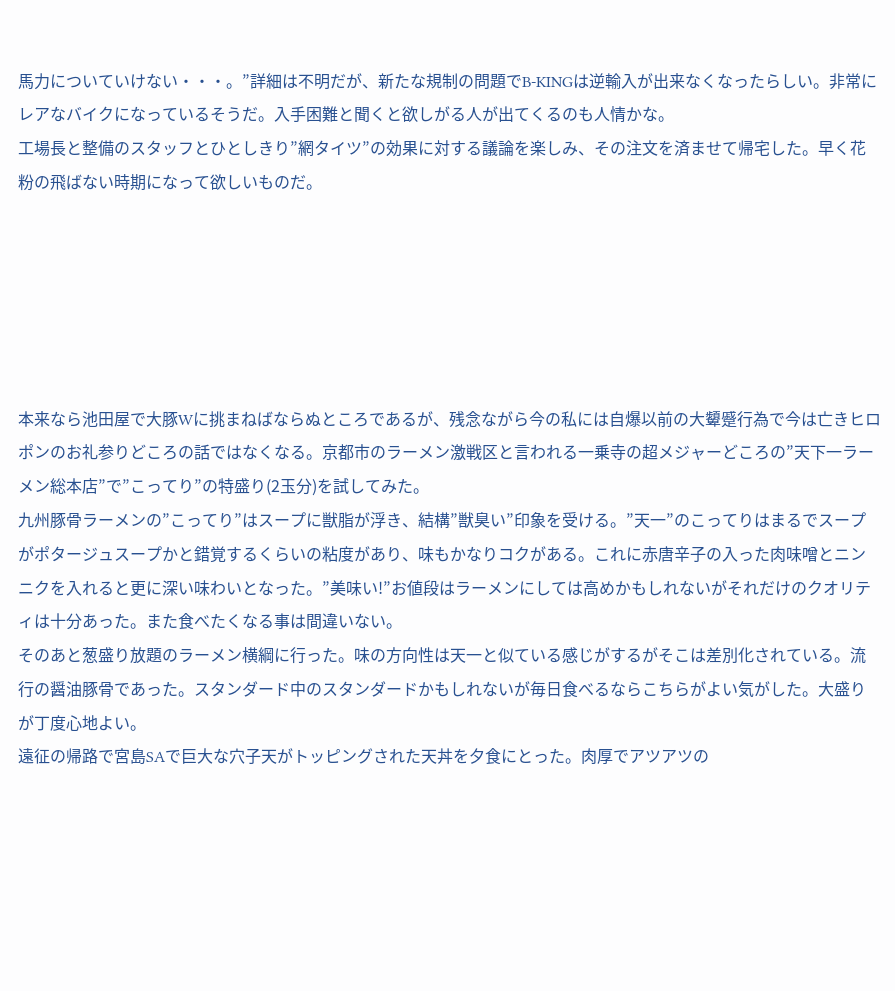馬力についていけない・・・。”詳細は不明だが、新たな規制の問題でB-KINGは逆輸入が出来なくなったらしい。非常にレアなバイクになっているそうだ。入手困難と聞くと欲しがる人が出てくるのも人情かな。
工場長と整備のスタッフとひとしきり”網タイツ”の効果に対する議論を楽しみ、その注文を済ませて帰宅した。早く花粉の飛ばない時期になって欲しいものだ。






本来なら池田屋で大豚Wに挑まねばならぬところであるが、残念ながら今の私には自爆以前の大顰蹙行為で今は亡きヒロポンのお礼参りどころの話ではなくなる。京都市のラーメン激戦区と言われる一乗寺の超メジャーどころの”天下一ラーメン総本店”で”こってり”の特盛り(2玉分)を試してみた。
九州豚骨ラーメンの”こってり”はスープに獣脂が浮き、結構”獣臭い”印象を受ける。”天一”のこってりはまるでスープがポタージュスープかと錯覚するくらいの粘度があり、味もかなりコクがある。これに赤唐辛子の入った肉味噌とニンニクを入れると更に深い味わいとなった。”美味い!”お値段はラーメンにしては高めかもしれないがそれだけのクオリティは十分あった。また食べたくなる事は間違いない。
そのあと葱盛り放題のラーメン横綱に行った。味の方向性は天一と似ている感じがするがそこは差別化されている。流行の醤油豚骨であった。スタンダード中のスタンダードかもしれないが毎日食べるならこちらがよい気がした。大盛りが丁度心地よい。
遠征の帰路で宮島SAで巨大な穴子天がトッピングされた天丼を夕食にとった。肉厚でアツアツの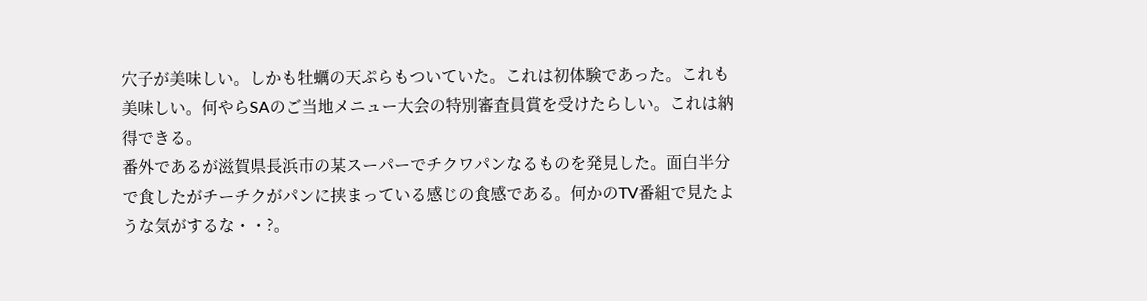穴子が美味しい。しかも牡蠣の天ぷらもついていた。これは初体験であった。これも美味しい。何やらSAのご当地メニュー大会の特別審査員賞を受けたらしい。これは納得できる。
番外であるが滋賀県長浜市の某スーパーでチクワパンなるものを発見した。面白半分で食したがチーチクがパンに挟まっている感じの食感である。何かのTV番組で見たような気がするな・・?。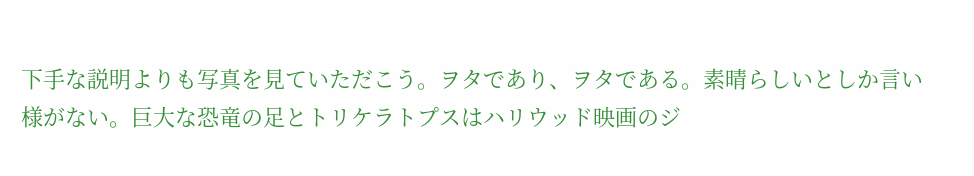下手な説明よりも写真を見ていただこう。ヲタであり、ヲタである。素晴らしいとしか言い様がない。巨大な恐竜の足とトリケラトプスはハリウッド映画のジ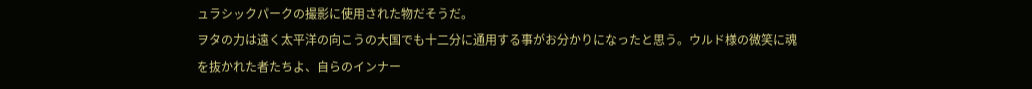ュラシックパークの撮影に使用された物だそうだ。
ヲタの力は遠く太平洋の向こうの大国でも十二分に通用する事がお分かりになったと思う。ウルド様の微笑に魂を抜かれた者たちよ、自らのインナー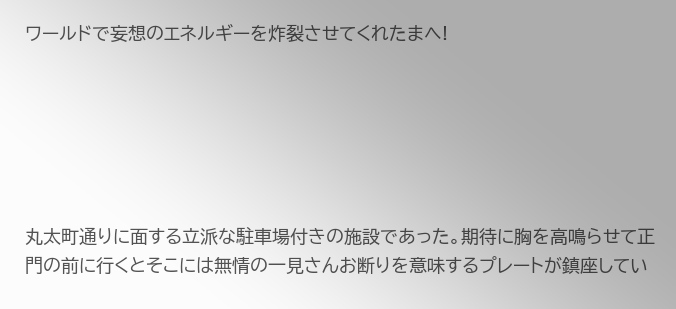ワールドで妄想のエネルギーを炸裂させてくれたまへ!






丸太町通りに面する立派な駐車場付きの施設であった。期待に胸を高鳴らせて正門の前に行くとそこには無情の一見さんお断りを意味するプレートが鎮座してい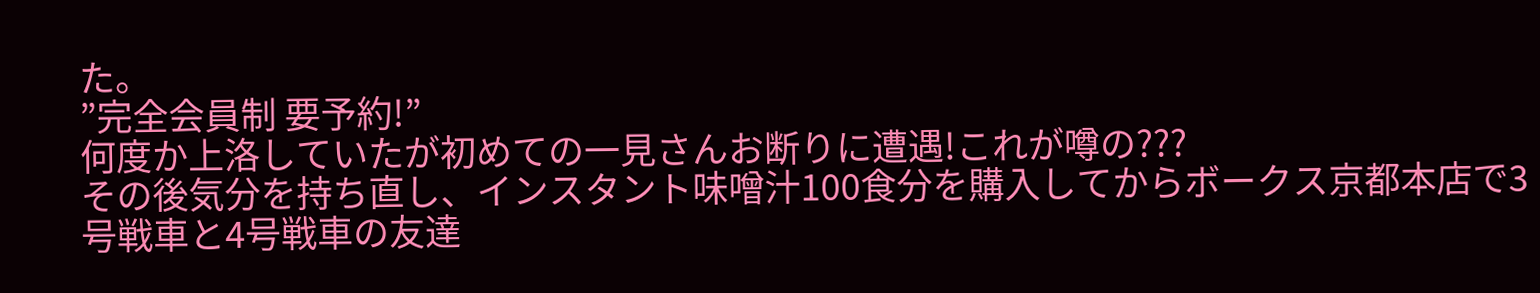た。
”完全会員制 要予約!”
何度か上洛していたが初めての一見さんお断りに遭遇!これが噂の???
その後気分を持ち直し、インスタント味噌汁100食分を購入してからボークス京都本店で3号戦車と4号戦車の友達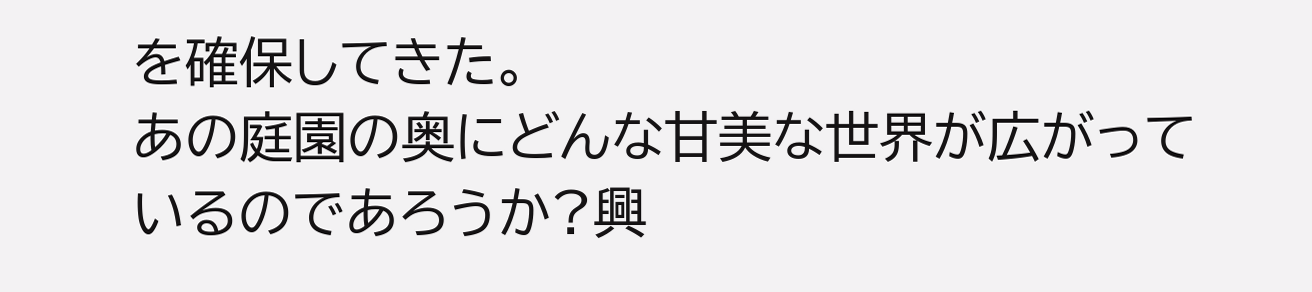を確保してきた。
あの庭園の奥にどんな甘美な世界が広がっているのであろうか?興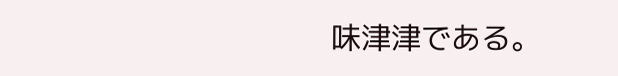味津津である。